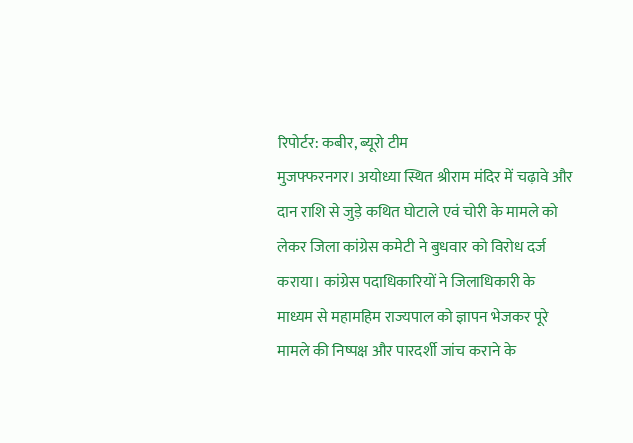रिपोर्टर: कबीर, ब्यूरो टीम
मुजफ्फरनगर। अयोध्या स्थित श्रीराम मंदिर में चढ़ावे और दान राशि से जुड़े कथित घोटाले एवं चोरी के मामले को लेकर जिला कांग्रेस कमेटी ने बुधवार को विरोध दर्ज कराया। कांग्रेस पदाधिकारियों ने जिलाधिकारी के माध्यम से महामहिम राज्यपाल को ज्ञापन भेजकर पूरे मामले की निष्पक्ष और पारदर्शी जांच कराने के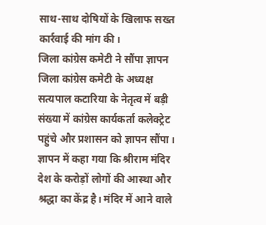साथ-साथ दोषियों के खिलाफ सख्त कार्रवाई की मांग की।
जिला कांग्रेस कमेटी ने सौंपा ज्ञापन
जिला कांग्रेस कमेटी के अध्यक्ष सत्यपाल कटारिया के नेतृत्व में बड़ी संख्या में कांग्रेस कार्यकर्ता कलेक्ट्रेट पहुंचे और प्रशासन को ज्ञापन सौंपा।
ज्ञापन में कहा गया कि श्रीराम मंदिर देश के करोड़ों लोगों की आस्था और श्रद्धा का केंद्र है। मंदिर में आने वाले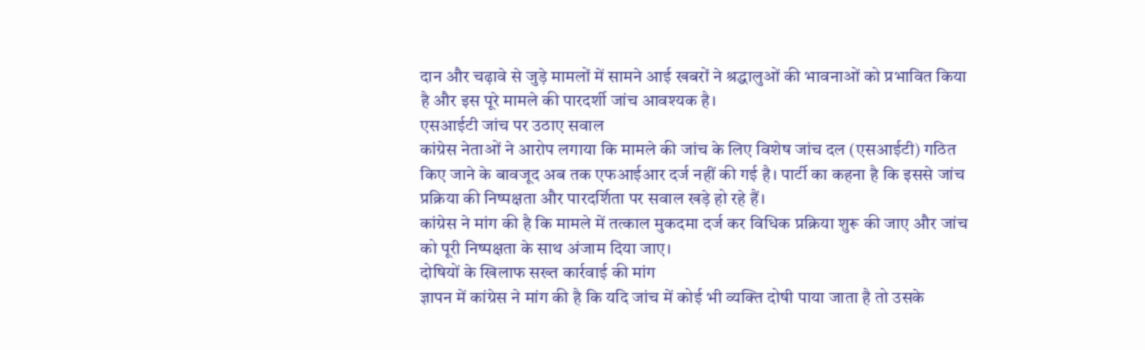दान और चढ़ावे से जुड़े मामलों में सामने आई खबरों ने श्रद्धालुओं की भावनाओं को प्रभावित किया है और इस पूरे मामले की पारदर्शी जांच आवश्यक है।
एसआईटी जांच पर उठाए सवाल
कांग्रेस नेताओं ने आरोप लगाया कि मामले की जांच के लिए विशेष जांच दल (एसआईटी) गठित किए जाने के बावजूद अब तक एफआईआर दर्ज नहीं की गई है। पार्टी का कहना है कि इससे जांच प्रक्रिया की निष्पक्षता और पारदर्शिता पर सवाल खड़े हो रहे हैं।
कांग्रेस ने मांग की है कि मामले में तत्काल मुकदमा दर्ज कर विधिक प्रक्रिया शुरू की जाए और जांच को पूरी निष्पक्षता के साथ अंजाम दिया जाए।
दोषियों के खिलाफ सख्त कार्रवाई की मांग
ज्ञापन में कांग्रेस ने मांग की है कि यदि जांच में कोई भी व्यक्ति दोषी पाया जाता है तो उसके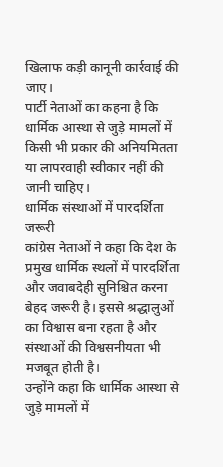खिलाफ कड़ी कानूनी कार्रवाई की जाए।
पार्टी नेताओं का कहना है कि धार्मिक आस्था से जुड़े मामलों में किसी भी प्रकार की अनियमितता या लापरवाही स्वीकार नहीं की जानी चाहिए।
धार्मिक संस्थाओं में पारदर्शिता जरूरी
कांग्रेस नेताओं ने कहा कि देश के प्रमुख धार्मिक स्थलों में पारदर्शिता और जवाबदेही सुनिश्चित करना बेहद जरूरी है। इससे श्रद्धालुओं का विश्वास बना रहता है और संस्थाओं की विश्वसनीयता भी मजबूत होती है।
उन्होंने कहा कि धार्मिक आस्था से जुड़े मामलों में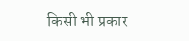किसी भी प्रकार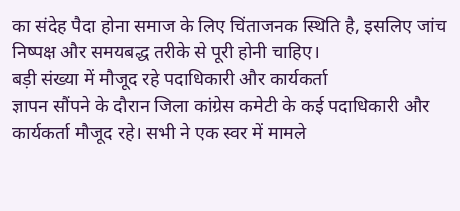का संदेह पैदा होना समाज के लिए चिंताजनक स्थिति है, इसलिए जांच निष्पक्ष और समयबद्ध तरीके से पूरी होनी चाहिए।
बड़ी संख्या में मौजूद रहे पदाधिकारी और कार्यकर्ता
ज्ञापन सौंपने के दौरान जिला कांग्रेस कमेटी के कई पदाधिकारी और कार्यकर्ता मौजूद रहे। सभी ने एक स्वर में मामले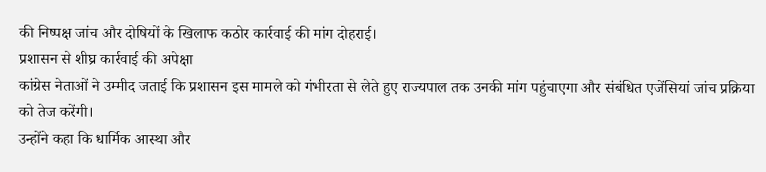की निष्पक्ष जांच और दोषियों के खिलाफ कठोर कार्रवाई की मांग दोहराई।
प्रशासन से शीघ्र कार्रवाई की अपेक्षा
कांग्रेस नेताओं ने उम्मीद जताई कि प्रशासन इस मामले को गंभीरता से लेते हुए राज्यपाल तक उनकी मांग पहुंचाएगा और संबंधित एजेंसियां जांच प्रक्रिया को तेज करेंगी।
उन्होंने कहा कि धार्मिक आस्था और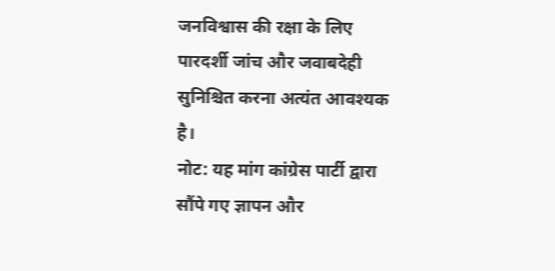जनविश्वास की रक्षा के लिए पारदर्शी जांच और जवाबदेही सुनिश्चित करना अत्यंत आवश्यक है।
नोट: यह मांग कांग्रेस पार्टी द्वारा सौंपे गए ज्ञापन और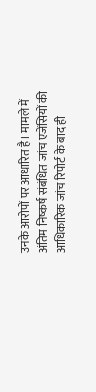उनके आरोपों पर आधारित है। मामले में अंतिम निष्कर्ष संबंधित जांच एजेंसियों की आधिकारिक जांच रिपोर्ट के बाद ही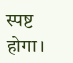स्पष्ट होगा।